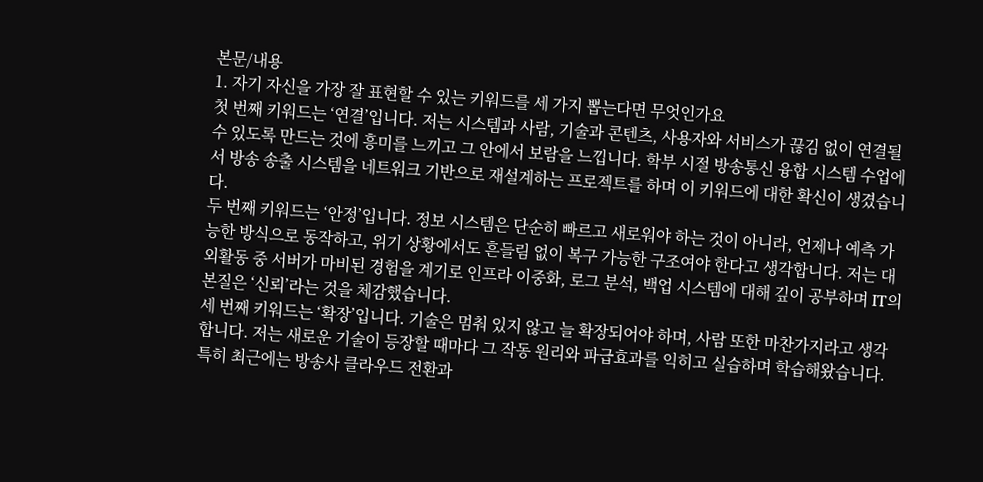본문/내용
1. 자기 자신을 가장 잘 표현할 수 있는 키워드를 세 가지 뽑는다면 무엇인가요
첫 번째 키워드는 ‘연결’입니다. 저는 시스템과 사람, 기술과 콘텐츠, 사용자와 서비스가 끊김 없이 연결될 수 있도록 만드는 것에 흥미를 느끼고 그 안에서 보람을 느낍니다. 학부 시절 방송통신 융합 시스템 수업에서 방송 송출 시스템을 네트워크 기반으로 재설계하는 프로젝트를 하며 이 키워드에 대한 확신이 생겼습니다.
두 번째 키워드는 ‘안정’입니다. 정보 시스템은 단순히 빠르고 새로워야 하는 것이 아니라, 언제나 예측 가능한 방식으로 동작하고, 위기 상황에서도 흔들림 없이 복구 가능한 구조여야 한다고 생각합니다. 저는 대외활동 중 서버가 마비된 경험을 계기로 인프라 이중화, 로그 분석, 백업 시스템에 대해 깊이 공부하며 IT의 본질은 ‘신뢰’라는 것을 체감했습니다.
세 번째 키워드는 ‘확장’입니다. 기술은 멈춰 있지 않고 늘 확장되어야 하며, 사람 또한 마찬가지라고 생각합니다. 저는 새로운 기술이 등장할 때마다 그 작동 원리와 파급효과를 익히고 실습하며 학습해왔습니다. 특히 최근에는 방송사 클라우드 전환과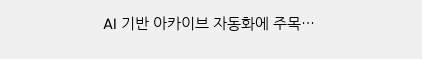AI 기반 아카이브 자동화에 주목…